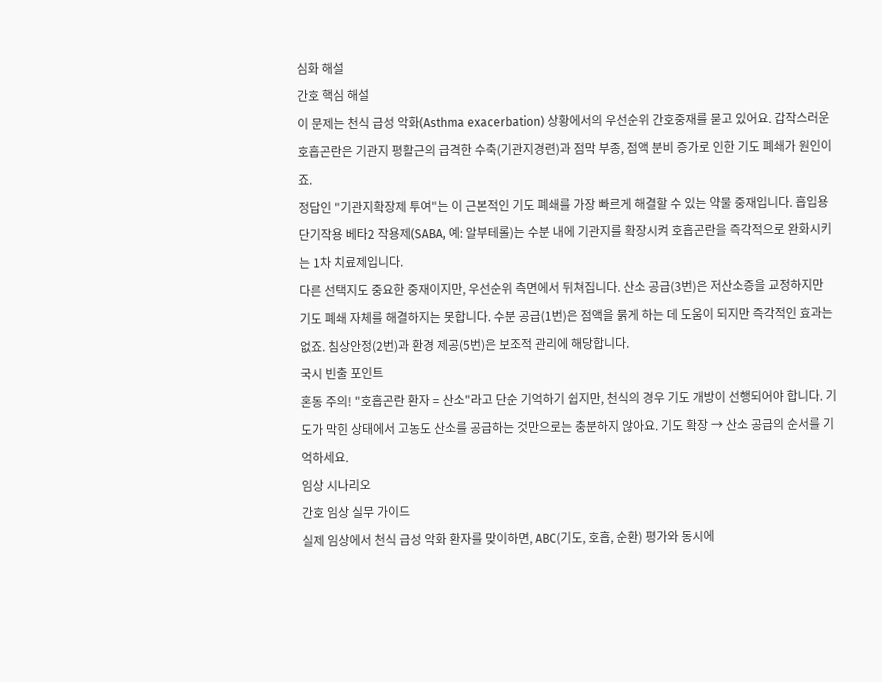심화 해설
간호 핵심 해설
이 문제는 천식 급성 악화(Asthma exacerbation) 상황에서의 우선순위 간호중재를 묻고 있어요. 갑작스러운 호흡곤란은 기관지 평활근의 급격한 수축(기관지경련)과 점막 부종, 점액 분비 증가로 인한 기도 폐쇄가 원인이죠.
정답인 "기관지확장제 투여"는 이 근본적인 기도 폐쇄를 가장 빠르게 해결할 수 있는 약물 중재입니다. 흡입용 단기작용 베타2 작용제(SABA, 예: 알부테롤)는 수분 내에 기관지를 확장시켜 호흡곤란을 즉각적으로 완화시키는 1차 치료제입니다.
다른 선택지도 중요한 중재이지만, 우선순위 측면에서 뒤쳐집니다. 산소 공급(3번)은 저산소증을 교정하지만 기도 폐쇄 자체를 해결하지는 못합니다. 수분 공급(1번)은 점액을 묽게 하는 데 도움이 되지만 즉각적인 효과는 없죠. 침상안정(2번)과 환경 제공(5번)은 보조적 관리에 해당합니다.
국시 빈출 포인트
혼동 주의! "호흡곤란 환자 = 산소"라고 단순 기억하기 쉽지만, 천식의 경우 기도 개방이 선행되어야 합니다. 기도가 막힌 상태에서 고농도 산소를 공급하는 것만으로는 충분하지 않아요. 기도 확장 → 산소 공급의 순서를 기억하세요.
임상 시나리오
간호 임상 실무 가이드
실제 임상에서 천식 급성 악화 환자를 맞이하면, ABC(기도, 호흡, 순환) 평가와 동시에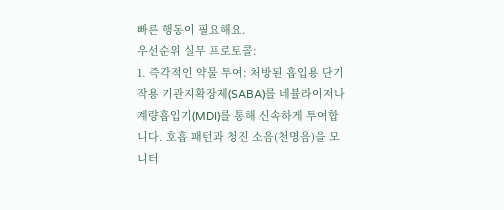빠른 행동이 필요해요.
우선순위 실무 프로토콜:
1. 즉각적인 약물 투여: 처방된 흡입용 단기작용 기관지확장제(SABA)를 네뷸라이저나 계량흡입기(MDI)를 통해 신속하게 투여합니다. 호흡 패턴과 청진 소음(천명음)을 모니터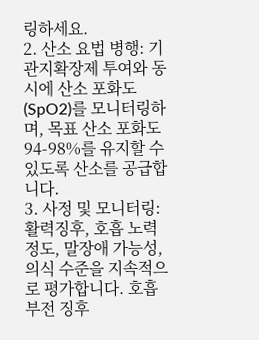링하세요.
2. 산소 요법 병행: 기관지확장제 투여와 동시에 산소 포화도(SpO2)를 모니터링하며, 목표 산소 포화도 94-98%를 유지할 수 있도록 산소를 공급합니다.
3. 사정 및 모니터링: 활력징후, 호흡 노력 정도, 말장애 가능성, 의식 수준을 지속적으로 평가합니다. 호흡 부전 징후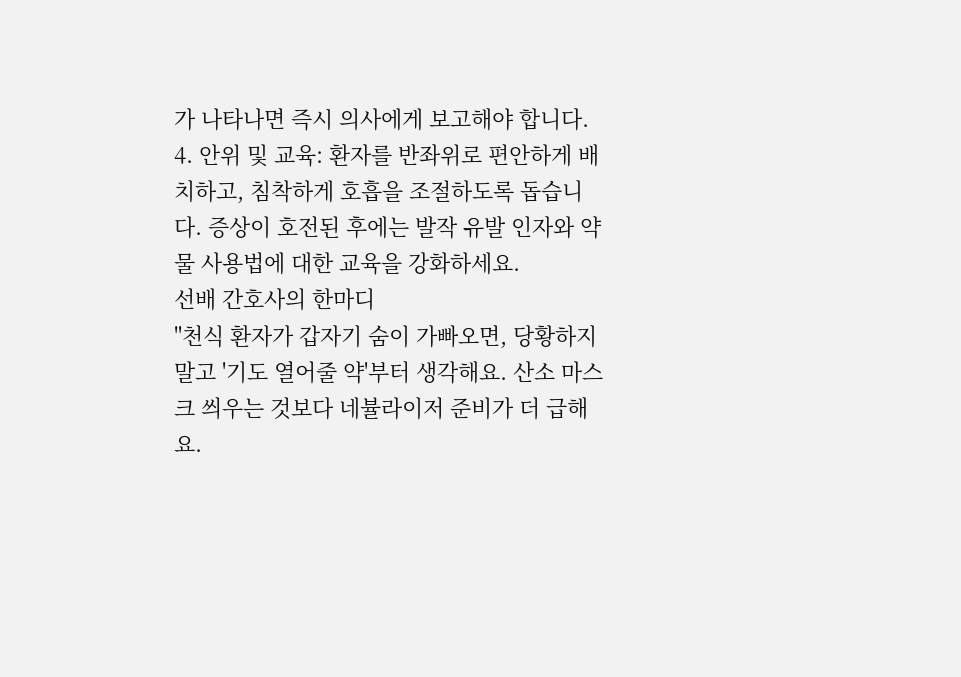가 나타나면 즉시 의사에게 보고해야 합니다.
4. 안위 및 교육: 환자를 반좌위로 편안하게 배치하고, 침착하게 호흡을 조절하도록 돕습니다. 증상이 호전된 후에는 발작 유발 인자와 약물 사용법에 대한 교육을 강화하세요.
선배 간호사의 한마디
"천식 환자가 갑자기 숨이 가빠오면, 당황하지 말고 '기도 열어줄 약'부터 생각해요. 산소 마스크 씌우는 것보다 네뷸라이저 준비가 더 급해요.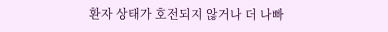환자 상태가 호전되지 않거나 더 나빠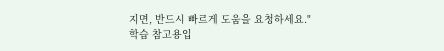지면, 반드시 빠르게 도움을 요청하세요."
학습 참고용입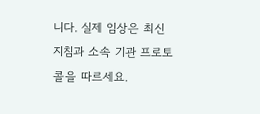니다. 실제 임상은 최신 지침과 소속 기관 프로토콜을 따르세요.